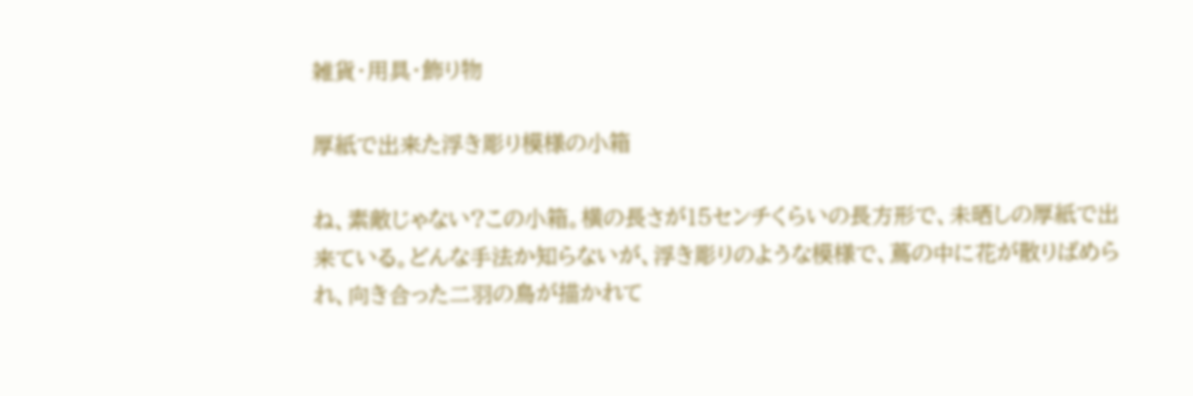雑貨・用具・飾り物

厚紙で出来た浮き彫り模様の小箱

ね、素敵じゃない?この小箱。横の長さが15センチくらいの長方形で、未晒しの厚紙で出来ている。どんな手法か知らないが、浮き彫りのような模様で、蔦の中に花が散りばめられ、向き合った二羽の鳥が描かれて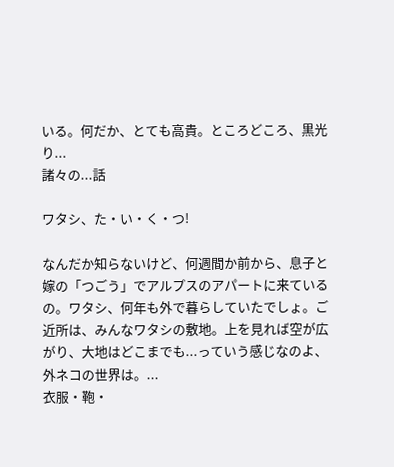いる。何だか、とても高貴。ところどころ、黒光り...
諸々の...話

ワタシ、た・い・く・つ!

なんだか知らないけど、何週間か前から、息子と嫁の「つごう」でアルプスのアパートに来ているの。ワタシ、何年も外で暮らしていたでしょ。ご近所は、みんなワタシの敷地。上を見れば空が広がり、大地はどこまでも...っていう感じなのよ、外ネコの世界は。...
衣服・鞄・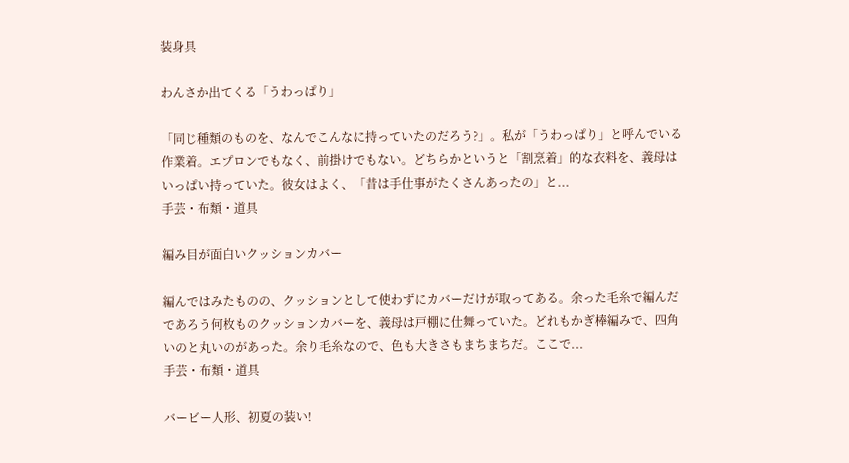装身具

わんさか出てくる「うわっぱり」

「同じ種類のものを、なんでこんなに持っていたのだろう?」。私が「うわっぱり」と呼んでいる作業着。エプロンでもなく、前掛けでもない。どちらかというと「割烹着」的な衣料を、義母はいっぱい持っていた。彼女はよく、「昔は手仕事がたくさんあったの」と...
手芸・布類・道具

編み目が面白いクッションカバー

編んではみたものの、クッションとして使わずにカバーだけが取ってある。余った毛糸で編んだであろう何枚ものクッションカバーを、義母は戸棚に仕舞っていた。どれもかぎ棒編みで、四角いのと丸いのがあった。余り毛糸なので、色も大きさもまちまちだ。ここで...
手芸・布類・道具

バービー人形、初夏の装い!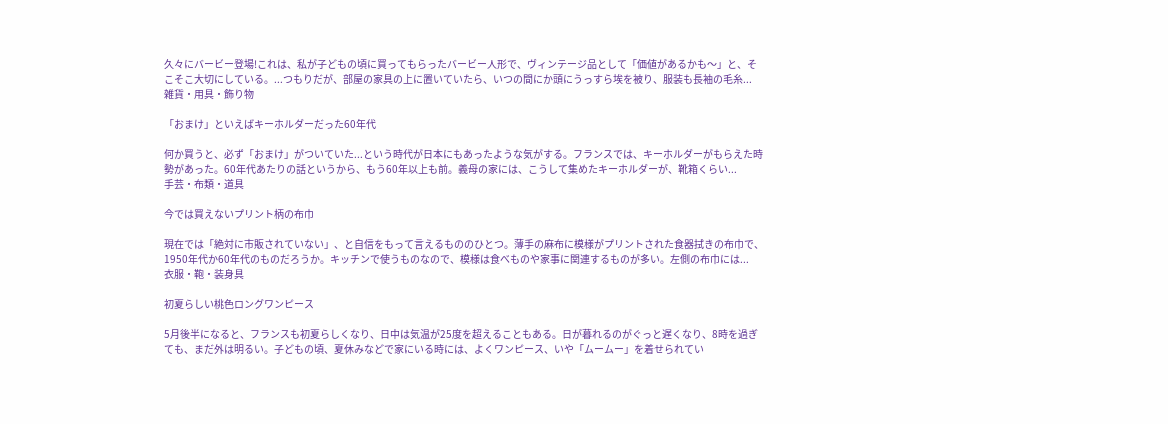久々にバービー登場!これは、私が子どもの頃に買ってもらったバービー人形で、ヴィンテージ品として「価値があるかも〜」と、そこそこ大切にしている。...つもりだが、部屋の家具の上に置いていたら、いつの間にか頭にうっすら埃を被り、服装も長袖の毛糸...
雑貨・用具・飾り物

「おまけ」といえばキーホルダーだった60年代

何か買うと、必ず「おまけ」がついていた...という時代が日本にもあったような気がする。フランスでは、キーホルダーがもらえた時勢があった。60年代あたりの話というから、もう60年以上も前。義母の家には、こうして集めたキーホルダーが、靴箱くらい...
手芸・布類・道具

今では買えないプリント柄の布巾

現在では「絶対に市販されていない」、と自信をもって言えるもののひとつ。薄手の麻布に模様がプリントされた食器拭きの布巾で、1950年代か60年代のものだろうか。キッチンで使うものなので、模様は食べものや家事に関連するものが多い。左側の布巾には...
衣服・鞄・装身具

初夏らしい桃色ロングワンピース

5月後半になると、フランスも初夏らしくなり、日中は気温が25度を超えることもある。日が暮れるのがぐっと遅くなり、8時を過ぎても、まだ外は明るい。子どもの頃、夏休みなどで家にいる時には、よくワンピース、いや「ムームー」を着せられてい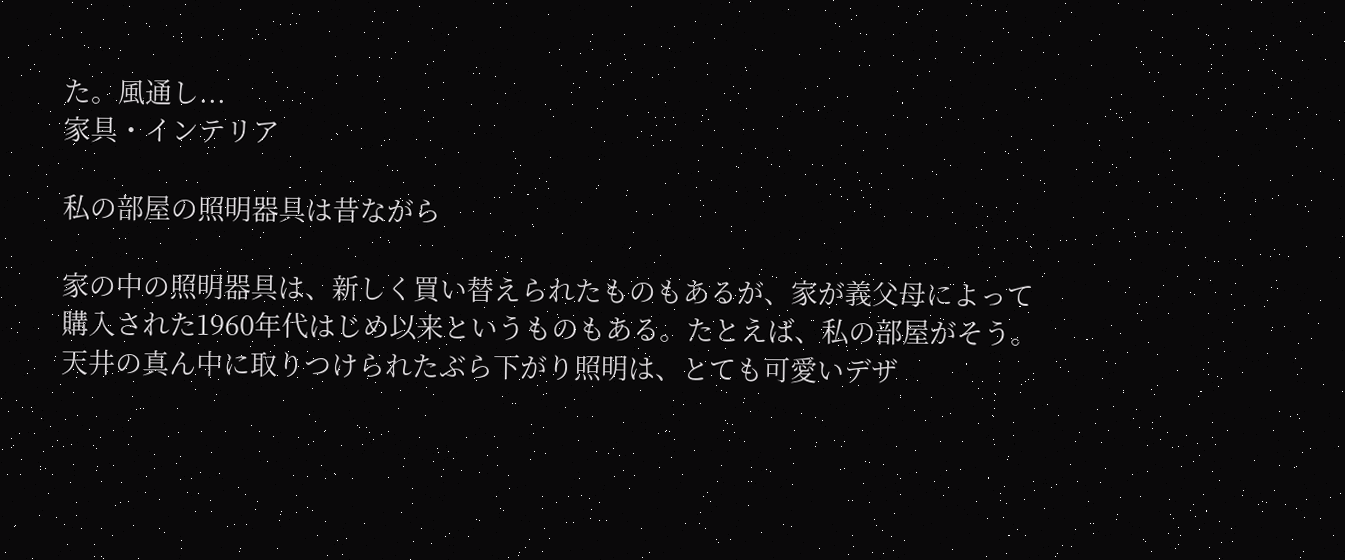た。風通し...
家具・インテリア

私の部屋の照明器具は昔ながら

家の中の照明器具は、新しく買い替えられたものもあるが、家が義父母によって購入された1960年代はじめ以来というものもある。たとえば、私の部屋がそう。天井の真ん中に取りつけられたぶら下がり照明は、とても可愛いデザ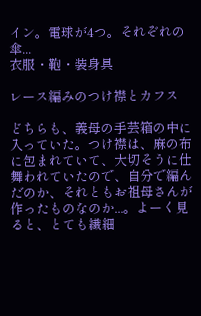イン。電球が4つ。それぞれの傘...
衣服・鞄・装身具

レース編みのつけ襟とカフス

どちらも、義母の手芸箱の中に入っていた。つけ襟は、麻の布に包まれていて、大切そうに仕舞われていたので、自分で編んだのか、それともお祖母さんが作ったものなのか...。よーく見ると、とても繊細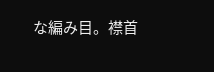な編み目。襟首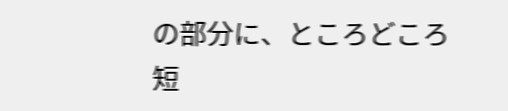の部分に、ところどころ短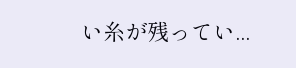い糸が残ってい...